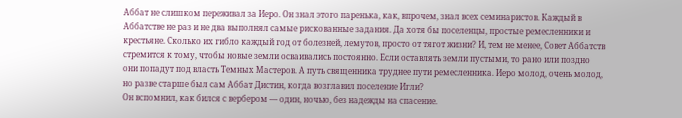Аббат не слишком переживал за Иеро. Он знал этого паренька, как, впрочем, знал всех семинаристов. Каждый в Аббатстве не раз и не два выполнял самые рискованные задания. Да хотя бы поселенцы, простые ремесленники и крестьяне. Сколько их гибло каждый год от болезней, лемутов, просто от тягот жизни? И, тем не менее, Совет Аббатств стремится к тому, чтобы новые земли осваивались постоянно. Если оставлять земли пустыми, то рано или поздно они попадут под власть Темных Мастеров. А путь священника труднее пути ремесленника. Иеро молод, очень молод, но разве старше был сам Аббат Дистин, когда возглавил поселение Игли?
Он вспомнил, как бился с вербером — один, ночью, без надежды на спасение.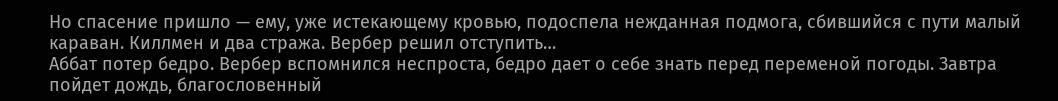Но спасение пришло — ему, уже истекающему кровью, подоспела нежданная подмога, сбившийся с пути малый караван. Киллмен и два стража. Вербер решил отступить…
Аббат потер бедро. Вербер вспомнился неспроста, бедро дает о себе знать перед переменой погоды. Завтра пойдет дождь, благословенный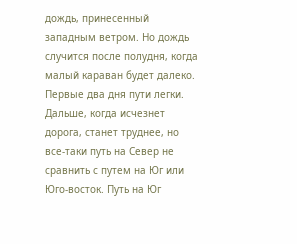дождь, принесенный западным ветром. Но дождь случится после полудня, когда малый караван будет далеко. Первые два дня пути легки. Дальше, когда исчезнет дорога, станет труднее, но все-таки путь на Север не сравнить с путем на Юг или Юго-восток. Путь на Юг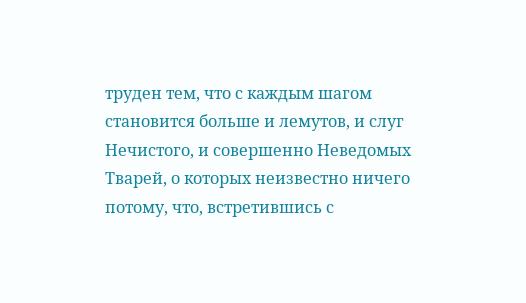труден тем, что с каждым шагом становится больше и лемутов, и слуг Нечистого, и совершенно Неведомых Тварей, о которых неизвестно ничего потому, что, встретившись с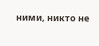ними, никто не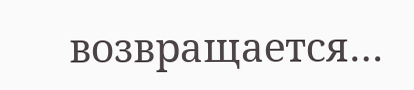возвращается…